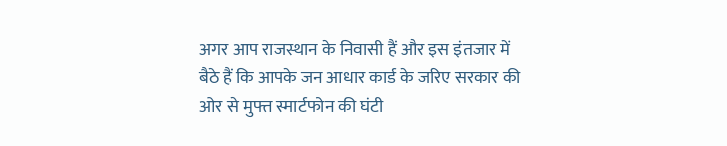अगर आप राजस्थान के निवासी हैं और इस इंतजार में बैठे हैं कि आपके जन आधार कार्ड के जरिए सरकार की ओर से मुफ्त स्मार्टफोन की घंटी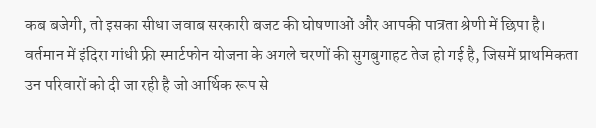कब बजेगी, तो इसका सीधा जवाब सरकारी बजट की घोषणाओं और आपकी पात्रता श्रेणी में छिपा है। वर्तमान में इंदिरा गांधी फ्री स्मार्टफोन योजना के अगले चरणों की सुगबुगाहट तेज हो गई है, जिसमें प्राथमिकता उन परिवारों को दी जा रही है जो आर्थिक रूप से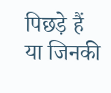पिछड़े हैं या जिनकी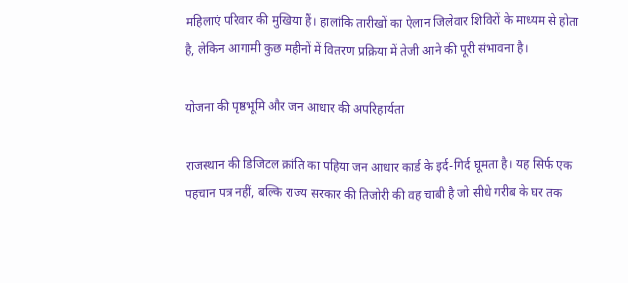महिलाएं परिवार की मुखिया हैं। हालांकि तारीखों का ऐलान जिलेवार शिविरों के माध्यम से होता है, लेकिन आगामी कुछ महीनों में वितरण प्रक्रिया में तेजी आने की पूरी संभावना है।

योजना की पृष्ठभूमि और जन आधार की अपरिहार्यता

राजस्थान की डिजिटल क्रांति का पहिया जन आधार कार्ड के इर्द-गिर्द घूमता है। यह सिर्फ एक पहचान पत्र नहीं, बल्कि राज्य सरकार की तिजोरी की वह चाबी है जो सीधे गरीब के घर तक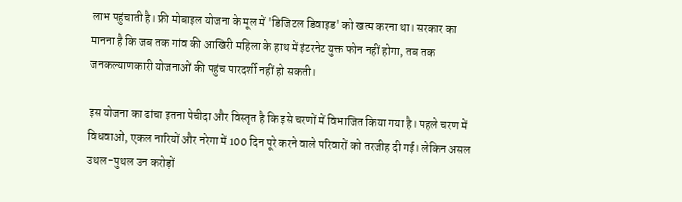लाभ पहुंचाती है। फ्री मोबाइल योजना के मूल में 'डिजिटल डिवाइड' को खत्म करना था। सरकार का मानना है कि जब तक गांव की आखिरी महिला के हाथ में इंटरनेट युक्त फोन नहीं होगा, तब तक जनकल्याणकारी योजनाओं की पहुंच पारदर्शी नहीं हो सकती।

इस योजना का ढांचा इतना पेचीदा और विस्तृत है कि इसे चरणों में विभाजित किया गया है। पहले चरण में विधवाओं, एकल नारियों और नरेगा में 100 दिन पूरे करने वाले परिवारों को तरजीह दी गई। लेकिन असल उथल-पुथल उन करोड़ों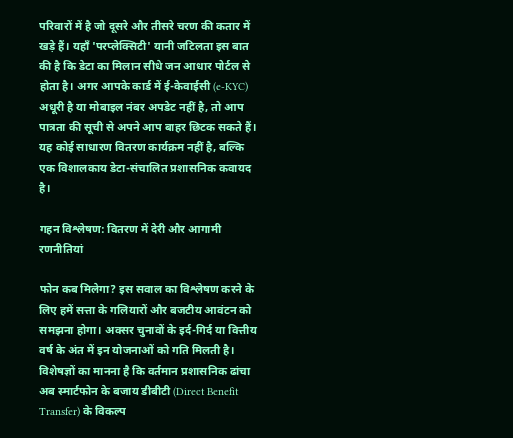परिवारों में है जो दूसरे और तीसरे चरण की कतार में खड़े हैं। यहाँ 'परप्लेक्सिटी' यानी जटिलता इस बात की है कि डेटा का मिलान सीधे जन आधार पोर्टल से होता है। अगर आपके कार्ड में ई-केवाईसी (e-KYC) अधूरी है या मोबाइल नंबर अपडेट नहीं है, तो आप पात्रता की सूची से अपने आप बाहर छिटक सकते हैं। यह कोई साधारण वितरण कार्यक्रम नहीं है, बल्कि एक विशालकाय डेटा-संचालित प्रशासनिक कवायद है।

गहन विश्लेषण: वितरण में देरी और आगामी रणनीतियां

फोन कब मिलेगा? इस सवाल का विश्लेषण करने के लिए हमें सत्ता के गलियारों और बजटीय आवंटन को समझना होगा। अक्सर चुनावों के इर्द-गिर्द या वित्तीय वर्ष के अंत में इन योजनाओं को गति मिलती है। विशेषज्ञों का मानना है कि वर्तमान प्रशासनिक ढांचा अब स्मार्टफोन के बजाय डीबीटी (Direct Benefit Transfer) के विकल्प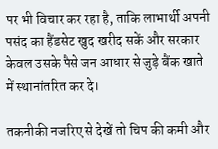पर भी विचार कर रहा है, ताकि लाभार्थी अपनी पसंद का हैंडसेट खुद खरीद सकें और सरकार केवल उसके पैसे जन आधार से जुड़े बैंक खाते में स्थानांतरित कर दे।

तकनीकी नजरिए से देखें तो चिप की कमी और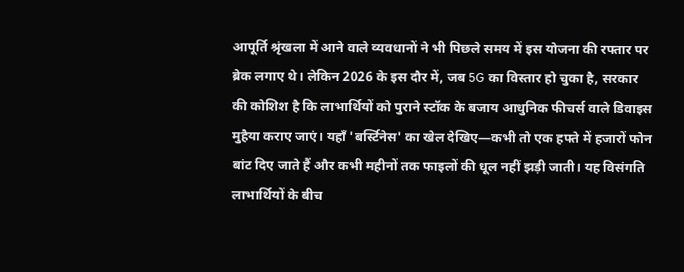आपूर्ति श्रृंखला में आने वाले व्यवधानों ने भी पिछले समय में इस योजना की रफ्तार पर ब्रेक लगाए थे। लेकिन 2026 के इस दौर में, जब 5G का विस्तार हो चुका है, सरकार की कोशिश है कि लाभार्थियों को पुराने स्टॉक के बजाय आधुनिक फीचर्स वाले डिवाइस मुहैया कराए जाएं। यहाँ 'बर्स्टिनेस' का खेल देखिए—कभी तो एक हफ्ते में हजारों फोन बांट दिए जाते हैं और कभी महीनों तक फाइलों की धूल नहीं झड़ी जाती। यह विसंगति लाभार्थियों के बीच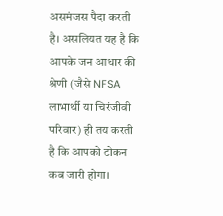असमंजस पैदा करती है। असलियत यह है कि आपके जन आधार की श्रेणी (जैसे NFSA लाभार्थी या चिरंजीवी परिवार) ही तय करती है कि आपको टोकन कब जारी होगा।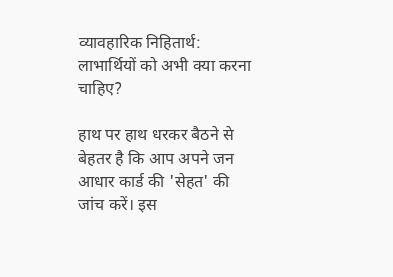व्यावहारिक निहितार्थ: लाभार्थियों को अभी क्या करना चाहिए?

हाथ पर हाथ धरकर बैठने से बेहतर है कि आप अपने जन आधार कार्ड की 'सेहत' की जांच करें। इस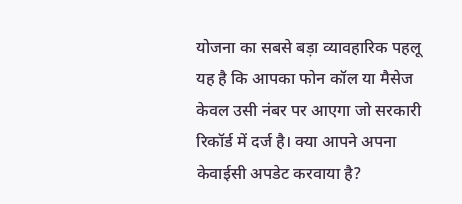योजना का सबसे बड़ा व्यावहारिक पहलू यह है कि आपका फोन कॉल या मैसेज केवल उसी नंबर पर आएगा जो सरकारी रिकॉर्ड में दर्ज है। क्या आपने अपना केवाईसी अपडेट करवाया है?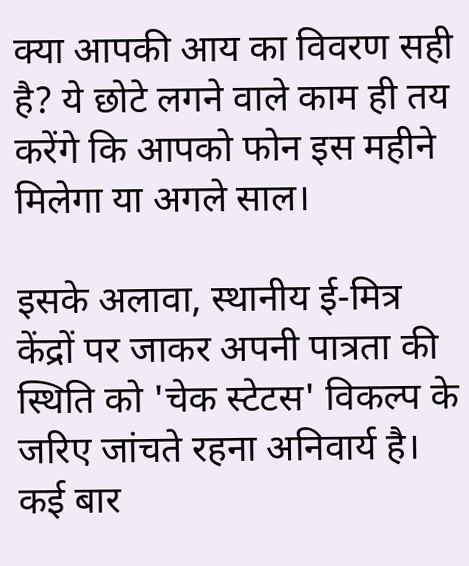क्या आपकी आय का विवरण सही है? ये छोटे लगने वाले काम ही तय करेंगे कि आपको फोन इस महीने मिलेगा या अगले साल।

इसके अलावा, स्थानीय ई-मित्र केंद्रों पर जाकर अपनी पात्रता की स्थिति को 'चेक स्टेटस' विकल्प के जरिए जांचते रहना अनिवार्य है। कई बार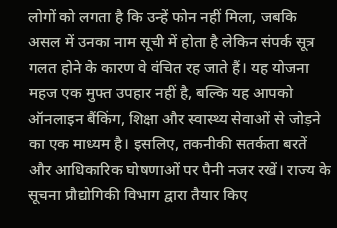लोगों को लगता है कि उन्हें फोन नहीं मिला, जबकि असल में उनका नाम सूची में होता है लेकिन संपर्क सूत्र गलत होने के कारण वे वंचित रह जाते हैं। यह योजना महज एक मुफ्त उपहार नहीं है, बल्कि यह आपको ऑनलाइन बैंकिंग, शिक्षा और स्वास्थ्य सेवाओं से जोड़ने का एक माध्यम है। इसलिए, तकनीकी सतर्कता बरतें और आधिकारिक घोषणाओं पर पैनी नजर रखें। राज्य के सूचना प्रौद्योगिकी विभाग द्वारा तैयार किए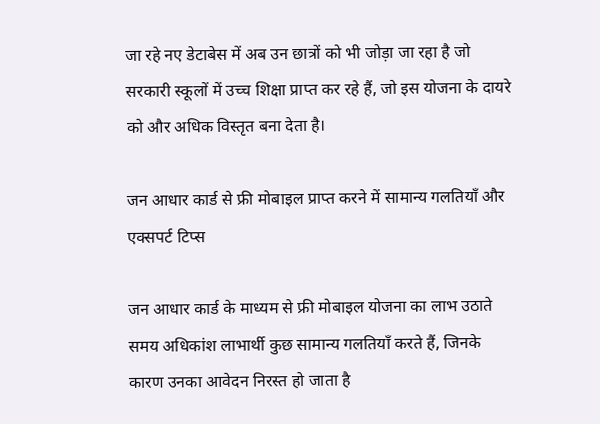जा रहे नए डेटाबेस में अब उन छात्रों को भी जोड़ा जा रहा है जो सरकारी स्कूलों में उच्च शिक्षा प्राप्त कर रहे हैं, जो इस योजना के दायरे को और अधिक विस्तृत बना देता है।

जन आधार कार्ड से फ्री मोबाइल प्राप्त करने में सामान्य गलतियाँ और एक्सपर्ट टिप्स

जन आधार कार्ड के माध्यम से फ्री मोबाइल योजना का लाभ उठाते समय अधिकांश लाभार्थी कुछ सामान्य गलतियाँ करते हैं, जिनके कारण उनका आवेदन निरस्त हो जाता है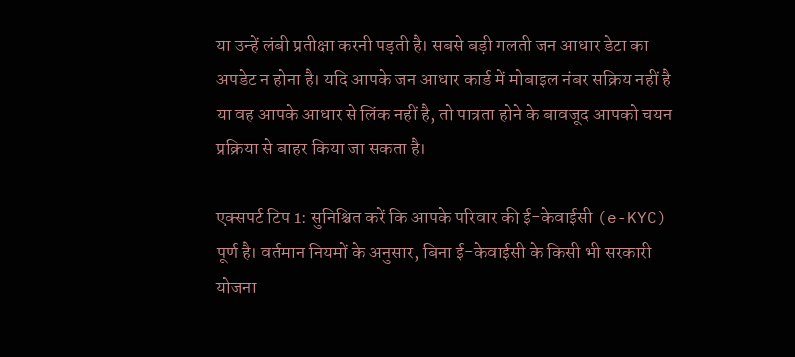या उन्हें लंबी प्रतीक्षा करनी पड़ती है। सबसे बड़ी गलती जन आधार डेटा का अपडेट न होना है। यदि आपके जन आधार कार्ड में मोबाइल नंबर सक्रिय नहीं है या वह आपके आधार से लिंक नहीं है, तो पात्रता होने के बावजूद आपको चयन प्रक्रिया से बाहर किया जा सकता है।

एक्सपर्ट टिप 1: सुनिश्चित करें कि आपके परिवार की ई-केवाईसी (e-KYC) पूर्ण है। वर्तमान नियमों के अनुसार, बिना ई-केवाईसी के किसी भी सरकारी योजना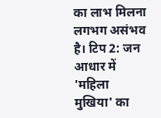का लाभ मिलना लगभग असंभव है। टिप 2: जन आधार में 'महिला मुखिया' का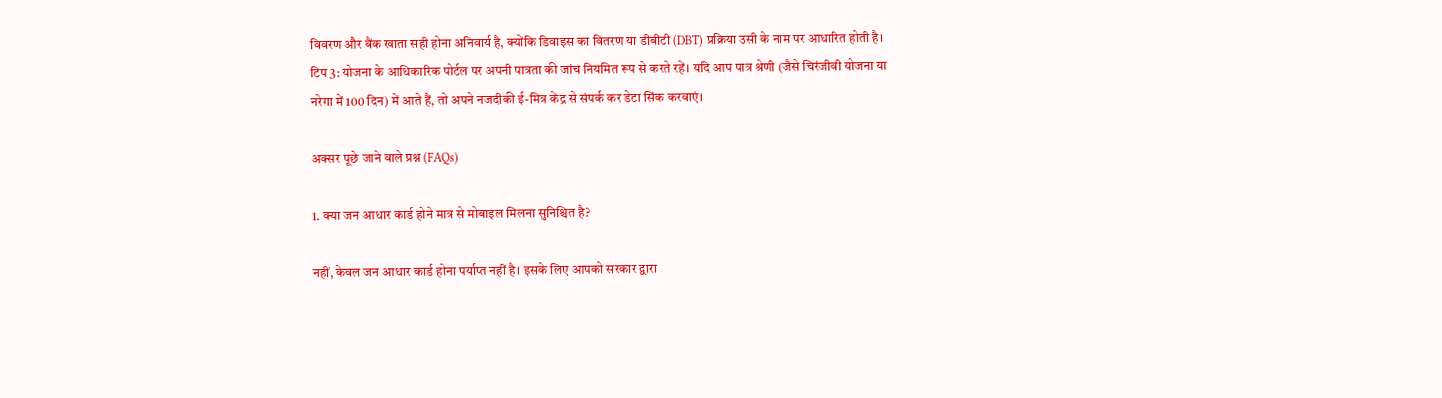विवरण और बैंक खाता सही होना अनिवार्य है, क्योंकि डिवाइस का वितरण या डीबीटी (DBT) प्रक्रिया उसी के नाम पर आधारित होती है। टिप 3: योजना के आधिकारिक पोर्टल पर अपनी पात्रता की जांच नियमित रूप से करते रहें। यदि आप पात्र श्रेणी (जैसे चिरंजीवी योजना या नरेगा में 100 दिन) में आते हैं, तो अपने नजदीकी ई-मित्र केंद्र से संपर्क कर डेटा सिंक करवाएं।

अक्सर पूछे जाने वाले प्रश्न (FAQs)

1. क्या जन आधार कार्ड होने मात्र से मोबाइल मिलना सुनिश्चित है?

नहीं, केवल जन आधार कार्ड होना पर्याप्त नहीं है। इसके लिए आपको सरकार द्वारा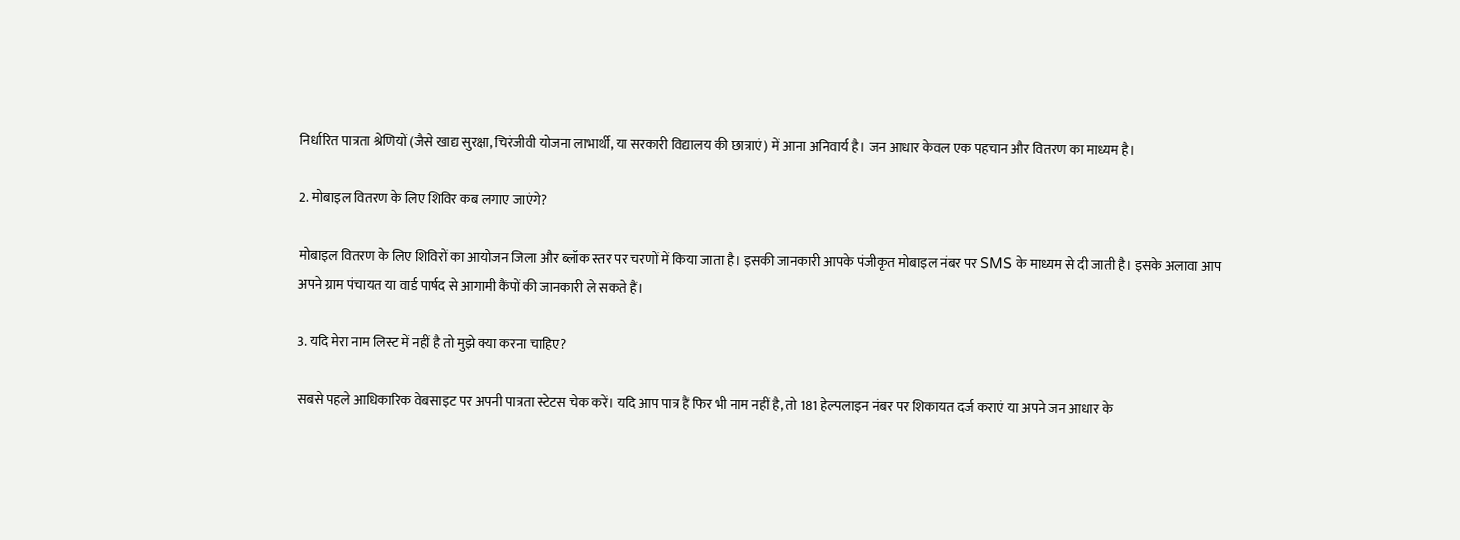निर्धारित पात्रता श्रेणियों (जैसे खाद्य सुरक्षा, चिरंजीवी योजना लाभार्थी, या सरकारी विद्यालय की छात्राएं) में आना अनिवार्य है। जन आधार केवल एक पहचान और वितरण का माध्यम है।

2. मोबाइल वितरण के लिए शिविर कब लगाए जाएंगे?

मोबाइल वितरण के लिए शिविरों का आयोजन जिला और ब्लॉक स्तर पर चरणों में किया जाता है। इसकी जानकारी आपके पंजीकृत मोबाइल नंबर पर SMS के माध्यम से दी जाती है। इसके अलावा आप अपने ग्राम पंचायत या वार्ड पार्षद से आगामी कैंपों की जानकारी ले सकते हैं।

3. यदि मेरा नाम लिस्ट में नहीं है तो मुझे क्या करना चाहिए?

सबसे पहले आधिकारिक वेबसाइट पर अपनी पात्रता स्टेटस चेक करें। यदि आप पात्र हैं फिर भी नाम नहीं है, तो 181 हेल्पलाइन नंबर पर शिकायत दर्ज कराएं या अपने जन आधार के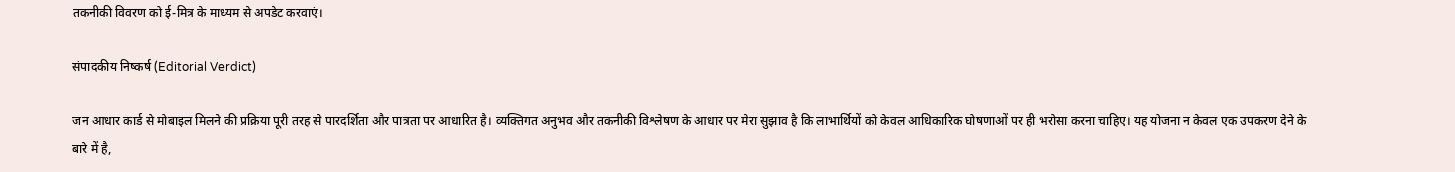तकनीकी विवरण को ई-मित्र के माध्यम से अपडेट करवाएं।

संपादकीय निष्कर्ष (Editorial Verdict)

जन आधार कार्ड से मोबाइल मिलने की प्रक्रिया पूरी तरह से पारदर्शिता और पात्रता पर आधारित है। व्यक्तिगत अनुभव और तकनीकी विश्लेषण के आधार पर मेरा सुझाव है कि लाभार्थियों को केवल आधिकारिक घोषणाओं पर ही भरोसा करना चाहिए। यह योजना न केवल एक उपकरण देने के बारे में है,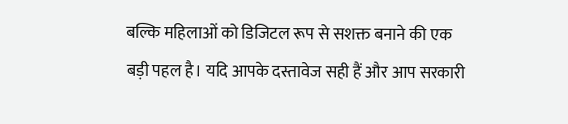बल्कि महिलाओं को डिजिटल रूप से सशक्त बनाने की एक बड़ी पहल है। यदि आपके दस्तावेज सही हैं और आप सरकारी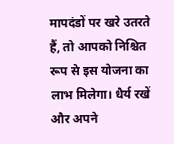मापदंडों पर खरे उतरते हैं, तो आपको निश्चित रूप से इस योजना का लाभ मिलेगा। धैर्य रखें और अपने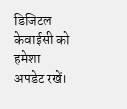डिजिटल केवाईसी को हमेशा अपडेट रखें।